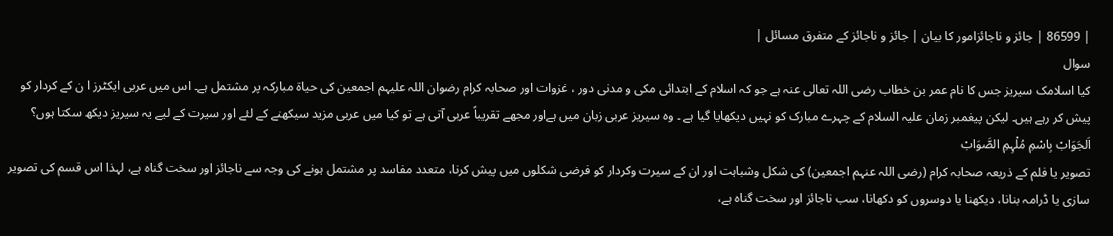| 86599 | جائز و ناجائزامور کا بیان | جائز و ناجائز کے متفرق مسائل |
سوال
کیا اسلامک سیریز جس کا نام عمر بن خطاب رضی اللہ تعالی عنہ ہے جو کہ اسلام کے ابتدائی مکی و مدنی دور ، غزوات اور صحابہ کرام رضوان اللہ علیہم اجمعین کی حیاۃ مبارکہ پر مشتمل ہے۔ اس میں عربی ایکٹرز ا ن کے کردار کو پیش کر رہے ہیں۔ لیکن پیغمبر زمان علیہ السلام کے چہرے مبارک کو نہیں دیکھایا گیا ہے ۔ وہ سیریز عربی زبان میں ہےاور مجھے تقریباً عربی آتی ہے تو کیا میں عربی مزید سیکھنے کے لئے اور سیرت کے لیے یہ سیریز دیکھ سکتا ہوں؟
اَلجَوَابْ بِاسْمِ مُلْہِمِ الصَّوَابْ
تصویر یا فلم کے ذریعہ صحابہ کرام (رضی اللہ عنہم اجمعین) کی شکل وشباہت اور ان کے سیرت وکردار کو فرضی شکلوں میں پیش کرنا، متعدد مفاسد پر مشتمل ہونے کی وجہ سے ناجائز اور سخت گناہ ہے، لہذا اس قسم کی تصویر سازی یا ڈرامہ بنانا، دیکھنا یا دوسروں کو دکھانا، سب ناجائز اور سخت گناہ ہے،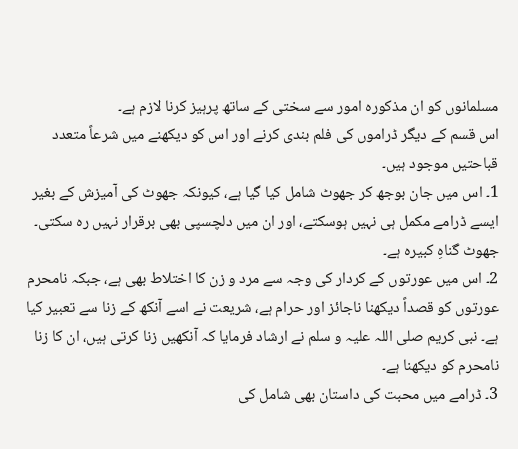مسلمانوں کو ان مذکورہ امور سے سختی کے ساتھ پرہیز کرنا لازم ہے۔
اس قسم کے دیگر ڈراموں کی فلم بندی کرنے اور اس کو دیکھنے میں شرعاً متعدد قباحتیں موجود ہیں۔
1۔ اس میں جان بوجھ کر جھوٹ شامل کیا گیا ہے، کیونکہ جھوٹ کی آمیزش کے بغیر ایسے ڈرامے مکمل ہی نہیں ہوسکتے، اور ان میں دلچسپی بھی برقرار نہیں رہ سکتی۔ جھوٹ گناہِ کبیرہ ہے۔
2۔ اس میں عورتوں کے کردار کی وجہ سے مرد و زن کا اختلاط بھی ہے، جبکہ نامحرم عورتوں کو قصداً دیکھنا ناجائز اور حرام ہے، شریعت نے اسے آنکھ کے زنا سے تعبیر کیا ہے۔ نبی کریم صلی اللہ علیہ و سلم نے ارشاد فرمایا کہ آنکھیں زنا کرتی ہیں، ان کا زنا نامحرم کو دیکھنا ہے۔
3۔ ڈرامے میں محبت کی داستان بھی شامل کی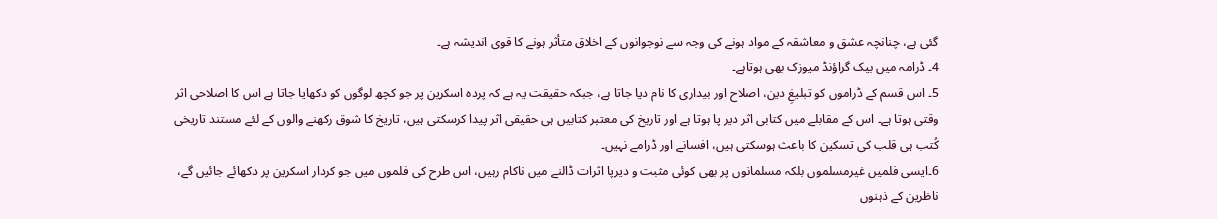گئی ہے، چنانچہ عشق و معاشقہ کے مواد ہونے کی وجہ سے نوجوانوں کے اخلاق متأثر ہونے کا قوی اندیشہ ہے۔
4۔ ڈرامہ میں بیک گراؤنڈ میوزک بھی ہوتاہے۔
5۔ اس قسم کے ڈراموں کو تبلیغِ دین، اصلاح اور بیداری کا نام دیا جاتا ہے، جبکہ حقیقت یہ ہے کہ پردہ اسکرین پر جو کچھ لوگوں کو دکھایا جاتا ہے اس کا اصلاحی اثر وقتی ہوتا ہے۔ اس کے مقابلے میں کتابی اثر دیر پا ہوتا ہے اور تاریخ کی معتبر کتابیں ہی حقیقی اثر پیدا کرسکتی ہیں، تاریخ کا شوق رکھنے والوں کے لئے مستند تاریخی کُتب ہی قلب کی تسکین کا باعث ہوسکتی ہیں، افسانے اور ڈرامے نہیں۔
6۔ایسی فلمیں غیرمسلموں بلکہ مسلمانوں پر بھی کوئی مثبت و دیرپا اثرات ڈالنے میں ناکام رہیں، اس طرح کی فلموں میں جو کردار اسکرین پر دکھائے جائیں گے، ناظرین کے ذہنوں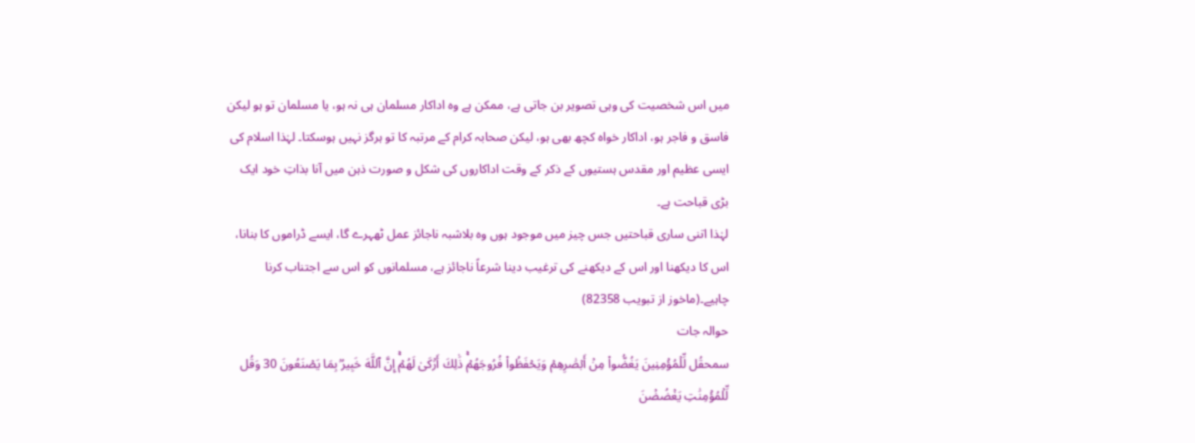میں اس شخصیت کی وہی تصویر بن جاتی ہے، ممکن ہے وہ اداکار مسلمان ہی نہ ہو، یا مسلمان تو ہو لیکن فاسق و فاجر ہو، اداکار خواہ کچھ بھی ہو، لیکن صحابہ کرام کے مرتبہ کا تو ہرگز نہیں ہوسکتا۔ لہٰذا اسلام کی ایسی عظیم اور مقدس ہستیوں کے ذکر کے وقت اداکاروں کی شکل و صورت ذہن میں آنا بذاتِ خود ایک بڑی قباحت ہے۔
لہٰذا اتنی ساری قباحتیں جس چیز میں موجود ہوں وہ بلاشبہ ناجائز عمل ٹھہرے گا، ایسے ڈراموں کا بنانا، اس کا دیکھنا اور اس کے دیکھنے کی ترغیب دینا شرعاً ناجائز ہے، مسلمانوں کو اس سے اجتناب کرنا چاہیے۔(ماخوز از تبویب 82358)
حوالہ جات
سمحقُل لِّلۡمُؤۡمِنِينَ يَغُضُّواْ مِنۡ أَبۡصَٰرِهِمۡ وَيَحۡفَظُواْ فُرُوجَهُمۡۚ ذَٰلِكَ أَزۡكَىٰ لَهُمۡۚ إِنَّ ٱللَّهَ خَبِيرُۢ بِمَا يَصۡنَعُونَ 30 وَقُل لِّلۡمُؤۡمِنَٰتِ يَغۡضُضۡنَ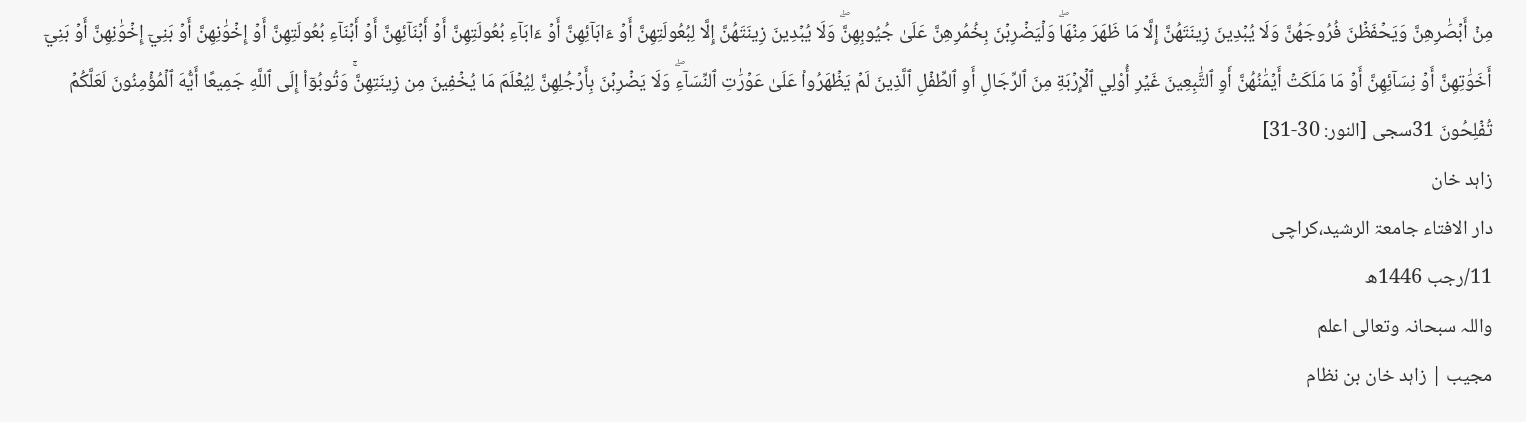مِنۡ أَبۡصَٰرِهِنَّ وَيَحۡفَظۡنَ فُرُوجَهُنَّ وَلَا يُبۡدِينَ زِينَتَهُنَّ إِلَّا مَا ظَهَرَ مِنۡهَاۖ وَلۡيَضۡرِبۡنَ بِخُمُرِهِنَّ عَلَىٰ جُيُوبِهِنَّۖ وَلَا يُبۡدِينَ زِينَتَهُنَّ إِلَّا لِبُعُولَتِهِنَّ أَوۡ ءَابَآئِهِنَّ أَوۡ ءَابَآءِ بُعُولَتِهِنَّ أَوۡ أَبۡنَآئِهِنَّ أَوۡ أَبۡنَآءِ بُعُولَتِهِنَّ أَوۡ إِخۡوَٰنِهِنَّ أَوۡ بَنِيٓ إِخۡوَٰنِهِنَّ أَوۡ بَنِيٓ أَخَوَٰتِهِنَّ أَوۡ نِسَآئِهِنَّ أَوۡ مَا مَلَكَتۡ أَيۡمَٰنُهُنَّ أَوِ ٱلتَّٰبِعِينَ غَيۡرِ أُوْلِي ٱلۡإِرۡبَةِ مِنَ ٱلرِّجَالِ أَوِ ٱلطِّفۡلِ ٱلَّذِينَ لَمۡ يَظۡهَرُواْ عَلَىٰ عَوۡرَٰتِ ٱلنِّسَآءِۖ وَلَا يَضۡرِبۡنَ بِأَرۡجُلِهِنَّ لِيُعۡلَمَ مَا يُخۡفِينَ مِن زِينَتِهِنَّۚ وَتُوبُوٓاْ إِلَى ٱللَّهِ جَمِيعًا أَيُّهَ ٱلۡمُؤۡمِنُونَ لَعَلَّكُمۡ تُفۡلِحُونَ 31سجى [النور: 30-31]
زاہد خان
دار الافتاء جامعۃ الرشید،کراچی
11/رجب 1446ھ
واللہ سبحانہ وتعالی اعلم
مجیب | زاہد خان بن نظام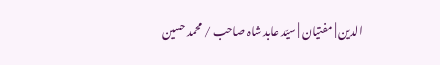الدین | مفتیان | سیّد عابد شاہ صاحب / محمد حسین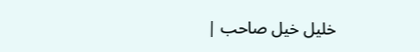خلیل خیل صاحب |